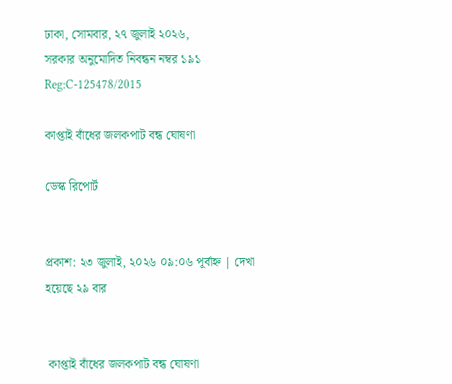ঢাকা, সোমবার, ২৭ জুলাই ২০২৬,
সরকার অনুমোদিত নিবন্ধন নম্বর ১৯১
Reg:C-125478/2015

কাপ্তাই বাঁধের জলকপাট বন্ধ ঘোষণা

ডেস্ক রিপোর্ট


প্রকাশ: ২৩ জুলাই, ২০২৬ ০৯:০৬ পূর্বাহ্ন | দেখা হয়েছে ২৯ বার


 কাপ্তাই বাঁধের জলকপাট বন্ধ ঘোষণা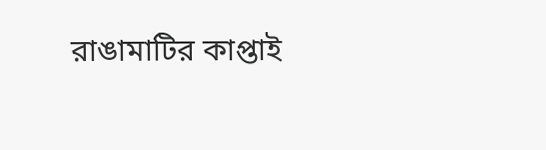রাঙামাটির কাপ্তাই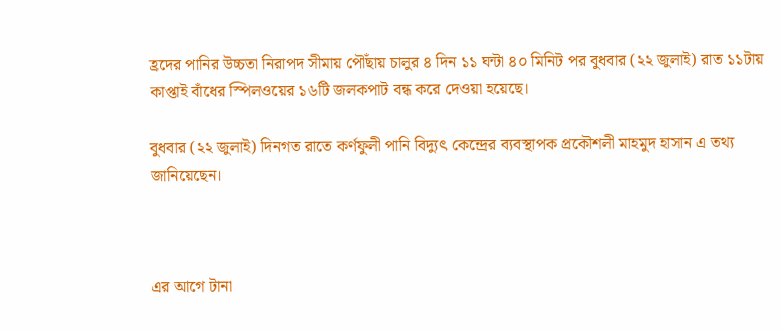হ্রদের পানির উচ্চতা নিরাপদ সীমায় পৌঁছায় চালুর ৪ দিন ১১ ঘন্টা ৪০ মিনিট পর বুধবার (২২ জুলাই) রাত ১১টায় কাপ্তাই বাঁধের স্পিলওয়ের ১৬টি জলকপাট বন্ধ করে দেওয়া হয়েছে।

বুধবার (২২ জুলাই) দিনগত রাতে কর্ণফুলী পানি বিদ্যুৎ কেন্দ্রের ব্যবস্থাপক প্রকৌশলী মাহমুদ হাসান এ তথ্য জানিয়েছেন।



এর আগে টানা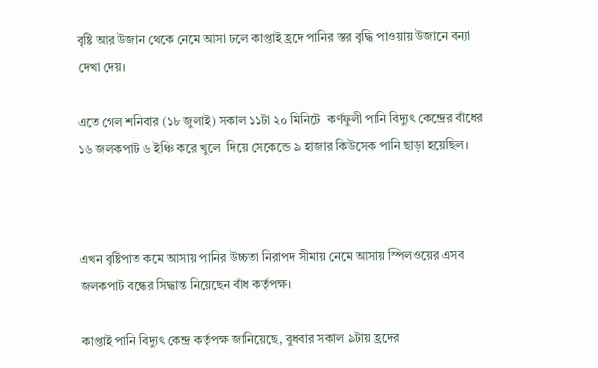বৃষ্টি আর উজান থেকে নেমে আসা ঢলে কাপ্তাই হ্রদে পানির স্তর বৃদ্ধি পাওয়ায় উজানে বন্যা দেখা দেয়।

এতে গেল শনিবার (১৮ জুলাই) সকাল ১১টা ২০ মিনিটে  কর্ণফুলী পানি বিদ্যুৎ কেন্দ্রের বাঁধের ১৬ জলকপাট ৬ ইঞ্চি করে খুলে  দিয়ে সেকেন্ডে ৯ হাজার কিউসেক পানি ছাড়া হয়েছিল।



এখন বৃষ্টিপাত কমে আসায় পানির উচ্চতা নিরাপদ সীমায় নেমে আসায় স্পিলওয়ের এসব জলকপাট বন্ধের সিদ্ধান্ত নিয়েছেন বাঁধ কর্তৃপক্ষ।

কাপ্তাই পানি বিদ্যুৎ কেন্দ্র কর্তৃপক্ষ জানিয়েছে, বুধবার সকাল ৯টায় হ্রদের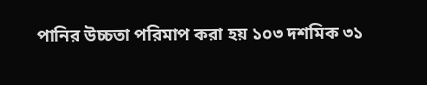পানির উচ্চতা পরিমাপ করা হয় ১০৩ দশমিক ৩১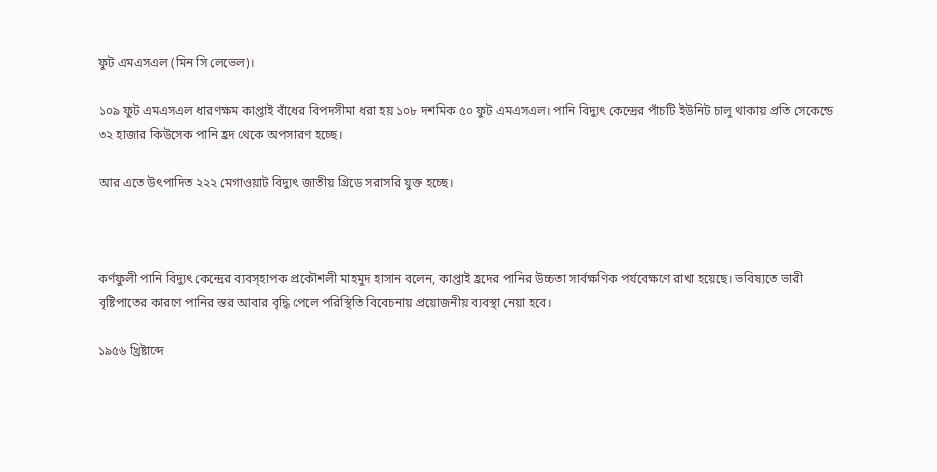ফুট এমএসএল (মিন সি লেভেল)।

১০৯ ফুট এমএসএল ধারণক্ষম কাপ্তাই বাঁধের বিপদসীমা ধরা হয় ১০৮ দশমিক ৫০ ফুট এমএসএল। পানি বিদ্যুৎ কেন্দ্রের পাঁচটি ইউনিট চালু থাকায় প্রতি সেকেন্ডে ৩২ হাজার কিউসেক পানি হ্রদ থেকে অপসারণ হচ্ছে।

আর এতে উৎপাদিত ২২২ মেগাওয়াট বিদ্যুৎ জাতীয় গ্রিডে সরাসরি যুক্ত হচ্ছে।



কর্ণফুলী পানি বিদ্যুৎ কেন্দ্রের ব্যবস্হাপক প্রকৌশলী মাহমুদ হাসান বলেন, কাপ্তাই হ্রদের পানির উচ্চতা সার্বক্ষণিক পর্যবেক্ষণে রাখা হয়েছে। ভবিষ্যতে ভারী বৃষ্টিপাতের কারণে পানির স্তর আবার বৃদ্ধি পেলে পরিস্থিতি বিবেচনায় প্রয়োজনীয় ব্যবস্থা নেয়া হবে।

১৯৫৬ খ্রিষ্টাব্দে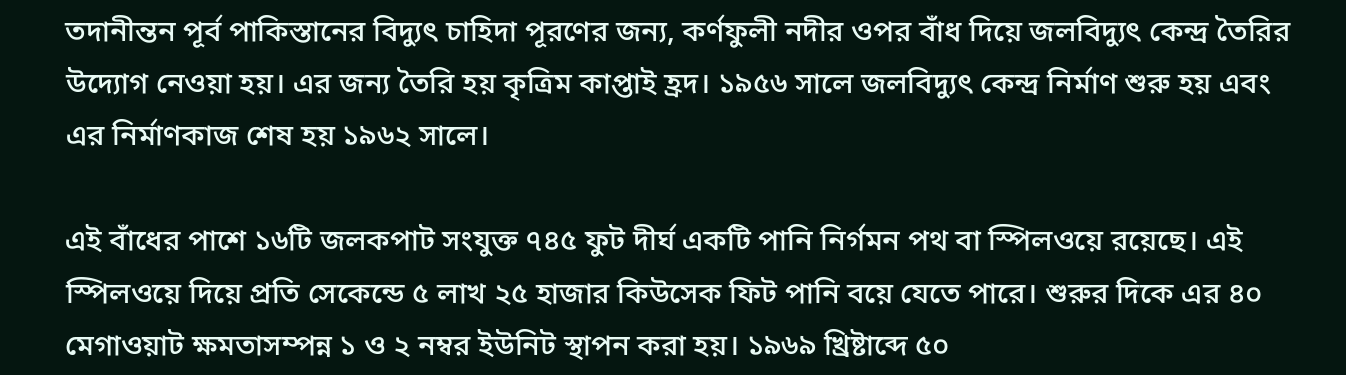তদানীন্তন পূর্ব পাকিস্তানের বিদ্যুৎ চাহিদা পূরণের জন্য, কর্ণফুলী নদীর ওপর বাঁধ দিয়ে জলবিদ্যুৎ কেন্দ্র তৈরির উদ্যোগ নেওয়া হয়। এর জন্য তৈরি হয় কৃত্রিম কাপ্তাই হ্রদ। ১৯৫৬ সালে জলবিদ্যুৎ কেন্দ্র নির্মাণ শুরু হয় এবং এর নির্মাণকাজ শেষ হয় ১৯৬২ সালে।

এই বাঁধের পাশে ১৬টি জলকপাট সংযুক্ত ৭৪৫ ফুট দীর্ঘ একটি পানি নির্গমন পথ বা স্পিলওয়ে রয়েছে। এই স্পিলওয়ে দিয়ে প্রতি সেকেন্ডে ৫ লাখ ২৫ হাজার কিউসেক ফিট পানি বয়ে যেতে পারে। শুরুর দিকে এর ৪০ মেগাওয়াট ক্ষমতাসম্পন্ন ১ ও ২ নম্বর ইউনিট স্থাপন করা হয়। ১৯৬৯ খ্রিষ্টাব্দে ৫০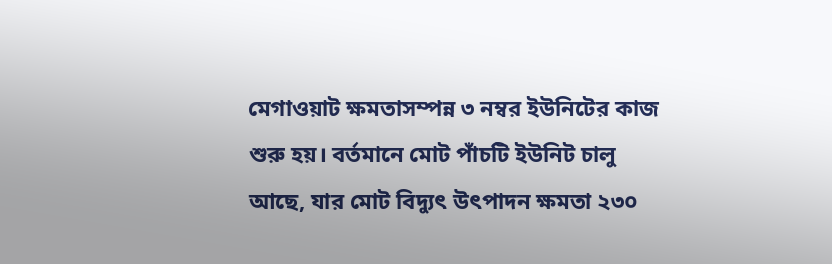মেগাওয়াট ক্ষমতাসম্পন্ন ৩ নম্বর ইউনিটের কাজ শুরু হয়। বর্তমানে মোট পাঁচটি ইউনিট চালু আছে, যার মোট বিদ্যুৎ উৎপাদন ক্ষমতা ২৩০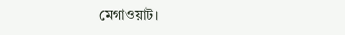মেগাওয়াট।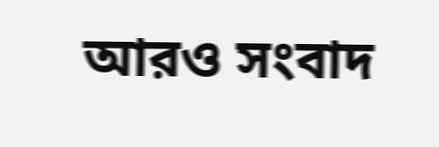আরও সংবাদ